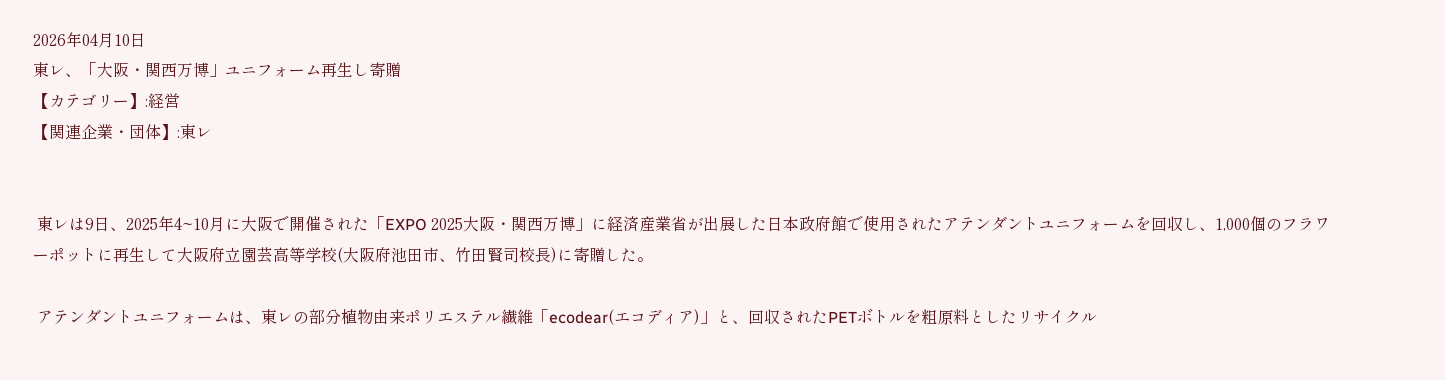2026年04月10日
東レ、「大阪・関西万博」ユニフォーム再生し寄贈
【カテゴリー】:経営
【関連企業・団体】:東レ


 東レは9日、2025年4~10月に大阪で開催された「EXPO 2025大阪・関西万博」に経済産業省が出展した日本政府館で使用されたアテンダントユニフォームを回収し、1,000個のフラワーポットに再生して大阪府立園芸高等学校(大阪府池田市、竹田賢司校長)に寄贈した。

 アテンダントユニフォームは、東レの部分植物由来ポリエステル繊維「ecodear(エコディア)」と、回収されたPETボトルを粗原料としたリサイクル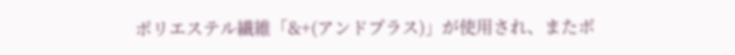ポリエステル繊維「&+(アンドプラス)」が使用され、またボ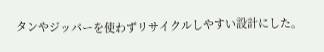タンやジッパーを使わずリサイクルしやすい設計にした。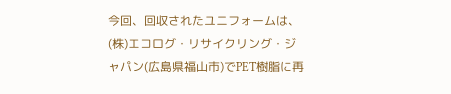今回、回収されたユニフォームは、(株)エコログ・リサイクリング・ジャパン(広島県福山市)でPET樹脂に再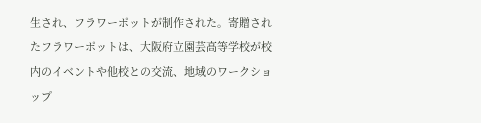生され、フラワーポットが制作された。寄贈されたフラワーポットは、大阪府立園芸高等学校が校内のイベントや他校との交流、地域のワークショップ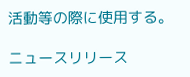活動等の際に使用する。

ニュースリリース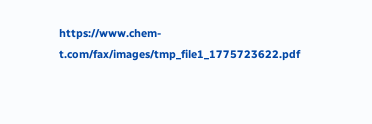https://www.chem-t.com/fax/images/tmp_file1_1775723622.pdf